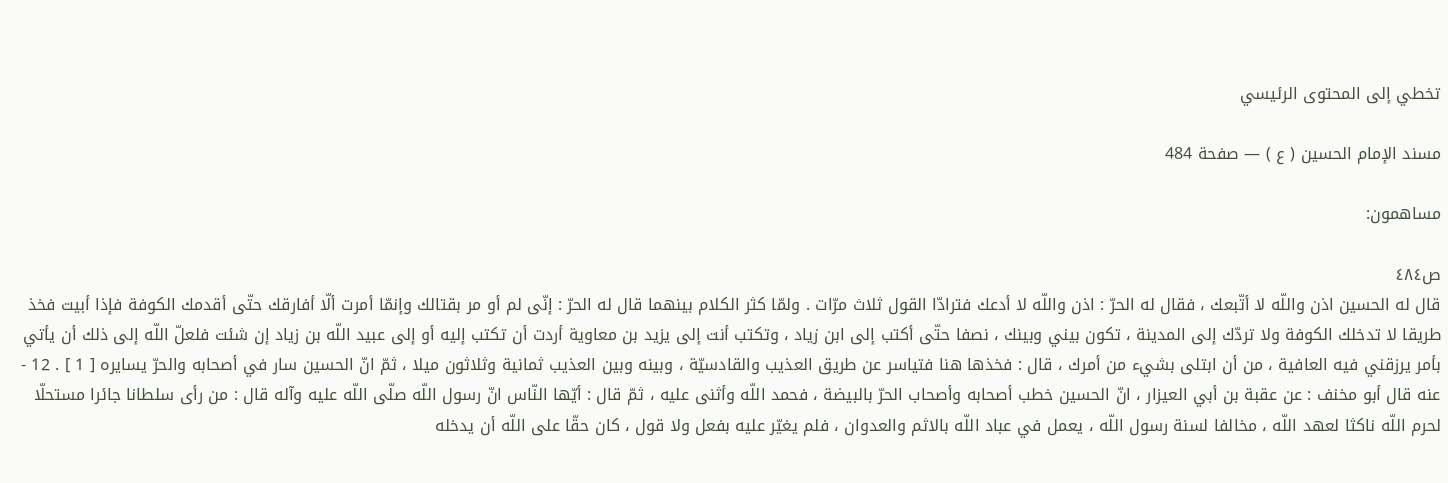تخطي إلى المحتوى الرئيسي

مسند الإمام الحسين ( ع ) — صفحة 484

مساهمون:

ص٤٨٤
قال له الحسين اذن واللّه لا أتّبعك ، فقال له الحرّ : اذن واللّه لا أدعك فترادّا القول ثلاث مرّات . ولمّا كثر الكلام بينهما قال له الحرّ : إنّى لم أو مر بقتالك وإنمّا أمرت ألّا أفارقك حتّى أقدمك الكوفة فإذا أبيت فخذ طريقا لا تدخلك الكوفة ولا تردّك إلى المدينة ، تكون بيني وبينك ، نصفا حتّى أكتب إلى ابن زياد ، وتكتب أنت إلى يزيد بن معاوية أردت أن تكتب إليه أو إلى عبيد اللّه بن زياد إن شئت فلعلّ اللّه إلى ذلك أن يأتي بأمر يرزقني فيه العافية ، من أن ابتلى بشيء من أمرك ، قال : فخذها هنا فتياسر عن طريق العذيب والقادسيّة ، وبينه وبين العذيب ثمانية وثلاثون ميلا ، ثمّ انّ الحسين سار في أصحابه والحرّ يسايره [ 1 ] . 12 - عنه قال أبو مخنف : عن عقبة بن أبي العيزار ، انّ الحسين خطب أصحابه وأصحاب الحرّ بالبيضة ، فحمد اللّه وأثنى عليه ، ثمّ قال : أيّها النّاس انّ رسول اللّه صلّى اللّه عليه وآله قال : من رأى سلطانا جائرا مستحلّا لحرم اللّه ناكثا لعهد اللّه ، مخالفا لسنة رسول اللّه ، يعمل في عباد اللّه بالاثم والعدوان ، فلم يغيّر عليه بفعل ولا قول ، كان حقّا على اللّه أن يدخله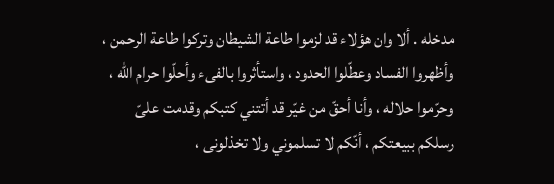مدخله . ألا وان هؤلاء قد لزموا طاعة الشيطان وتركوا طاعة الرحمن ، وأظهروا الفساد وعطّلوا الحدود ، واستأثروا بالفىء وأحلّوا حرام اللّه ، وحرّموا حلاله ، وأنا أحقّ من غيّر قد أتتني كتبكم وقدمت علىّ رسلكم ببيعتكم ، أنّكم لا تسلموني ولا تخذلونى ،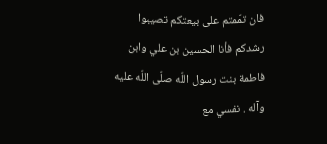فان تمّمتم على بيعتكم تصيبوا رشدكم فأنا الحسين بن علي وابن فاطمة بنت رسول اللّه صلّى اللّه عليه وآله . نفسي مع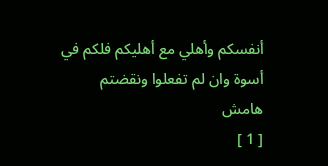أنفسكم وأهلي مع أهليكم فلكم في أسوة وان لم تفعلوا ونقضتم
هامش
[ 1 ]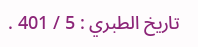تاريخ الطبري : 5 / 401 .